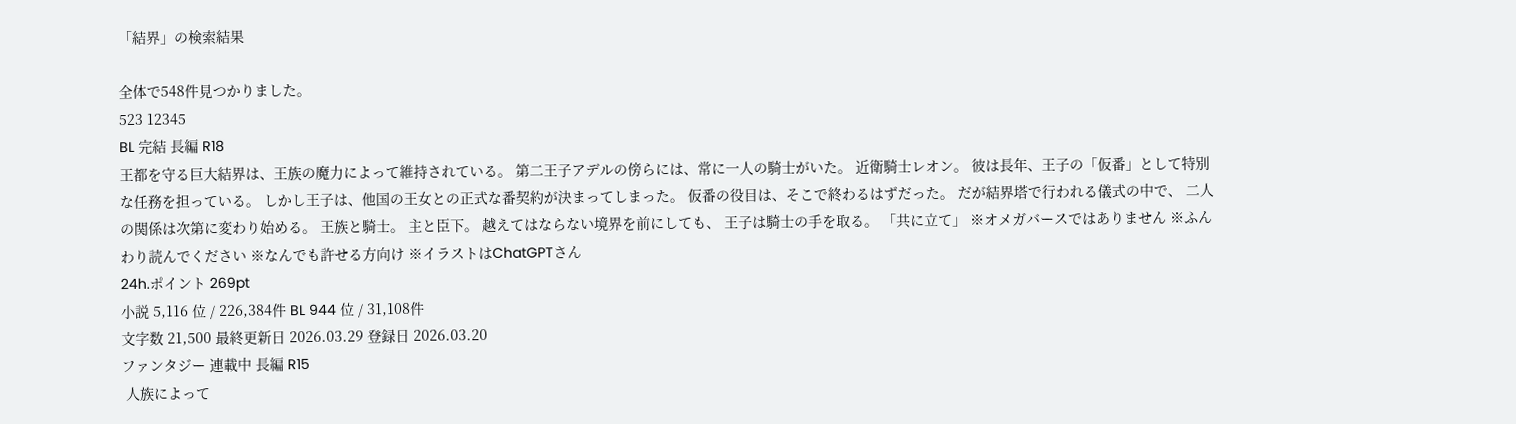「結界」の検索結果

全体で548件見つかりました。
523 12345
BL 完結 長編 R18
王都を守る巨大結界は、王族の魔力によって維持されている。 第二王子アデルの傍らには、常に一人の騎士がいた。 近衛騎士レオン。 彼は長年、王子の「仮番」として特別な任務を担っている。 しかし王子は、他国の王女との正式な番契約が決まってしまった。 仮番の役目は、そこで終わるはずだった。 だが結界塔で行われる儀式の中で、 二人の関係は次第に変わり始める。 王族と騎士。 主と臣下。 越えてはならない境界を前にしても、 王子は騎士の手を取る。 「共に立て」 ※オメガバースではありません ※ふんわり読んでください ※なんでも許せる方向け ※イラストはChatGPTさん
24h.ポイント 269pt
小説 5,116 位 / 226,384件 BL 944 位 / 31,108件
文字数 21,500 最終更新日 2026.03.29 登録日 2026.03.20
ファンタジー 連載中 長編 R15
 人族によって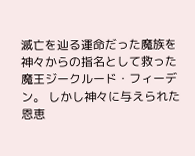滅亡を辿る運命だった魔族を神々からの指名として救った魔王ジークルード・フィーデン。 しかし神々に与えられた恩恵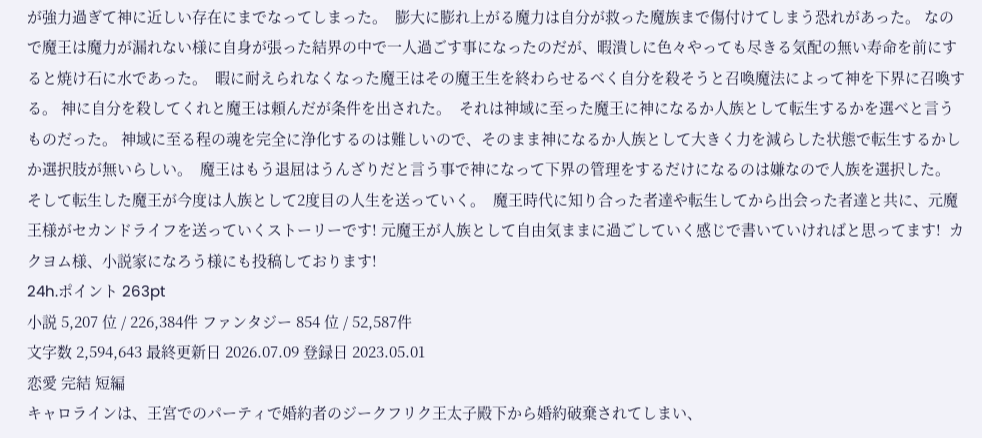が強力過ぎて神に近しい存在にまでなってしまった。  膨大に膨れ上がる魔力は自分が救った魔族まで傷付けてしまう恐れがあった。 なので魔王は魔力が漏れない様に自身が張った結界の中で一人過ごす事になったのだが、暇潰しに色々やっても尽きる気配の無い寿命を前にすると焼け石に水であった。  暇に耐えられなくなった魔王はその魔王生を終わらせるべく自分を殺そうと召喚魔法によって神を下界に召喚する。 神に自分を殺してくれと魔王は頼んだが条件を出された。  それは神域に至った魔王に神になるか人族として転生するかを選べと言うものだった。 神域に至る程の魂を完全に浄化するのは難しいので、そのまま神になるか人族として大きく力を減らした状態で転生するかしか選択肢が無いらしい。  魔王はもう退屈はうんざりだと言う事で神になって下界の管理をするだけになるのは嫌なので人族を選択した。 そして転生した魔王が今度は人族として2度目の人生を送っていく。  魔王時代に知り合った者達や転生してから出会った者達と共に、元魔王様がセカンドライフを送っていくストーリーです! 元魔王が人族として自由気ままに過ごしていく感じで書いていければと思ってます!  カクヨム様、小説家になろう様にも投稿しております!
24h.ポイント 263pt
小説 5,207 位 / 226,384件 ファンタジー 854 位 / 52,587件
文字数 2,594,643 最終更新日 2026.07.09 登録日 2023.05.01
恋愛 完結 短編
キャロラインは、王宮でのパーティで婚約者のジークフリク王太子殿下から婚約破棄されてしまい、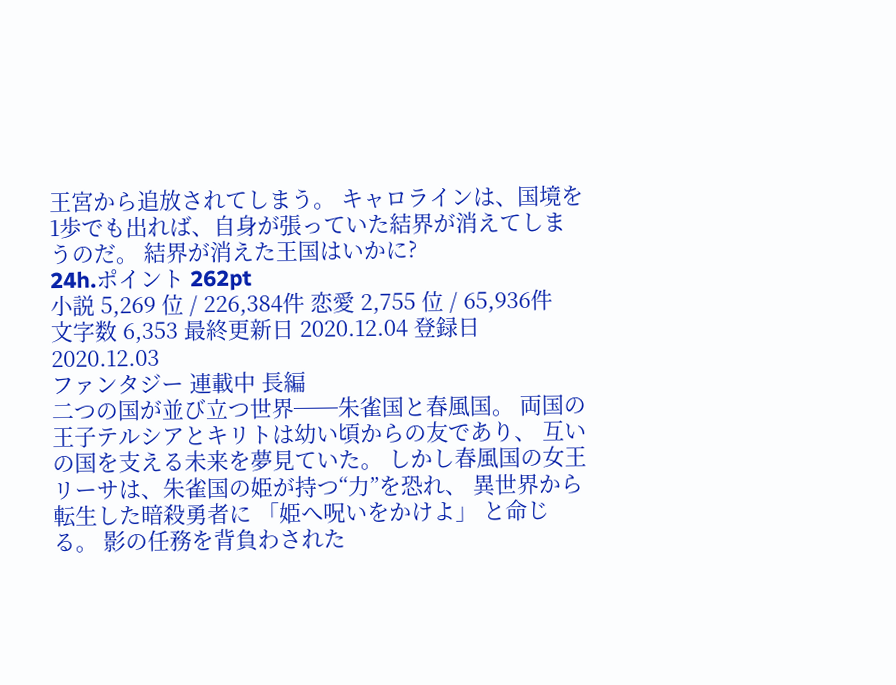王宮から追放されてしまう。 キャロラインは、国境を1歩でも出れば、自身が張っていた結界が消えてしまうのだ。 結界が消えた王国はいかに?
24h.ポイント 262pt
小説 5,269 位 / 226,384件 恋愛 2,755 位 / 65,936件
文字数 6,353 最終更新日 2020.12.04 登録日 2020.12.03
ファンタジー 連載中 長編
二つの国が並び立つ世界──朱雀国と春風国。 両国の王子テルシアとキリトは幼い頃からの友であり、 互いの国を支える未来を夢見ていた。 しかし春風国の女王リーサは、朱雀国の姫が持つ“力”を恐れ、 異世界から転生した暗殺勇者に 「姫へ呪いをかけよ」 と命じる。 影の任務を背負わされた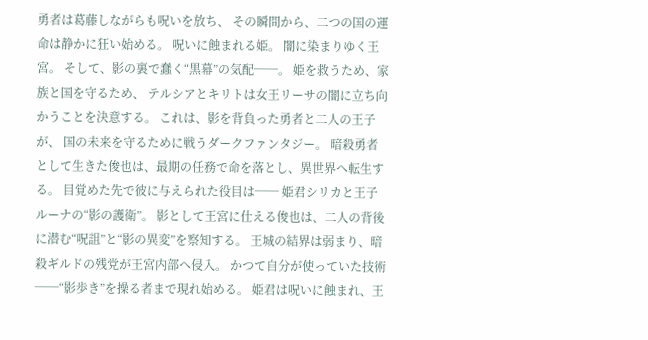勇者は葛藤しながらも呪いを放ち、 その瞬間から、二つの国の運命は静かに狂い始める。 呪いに蝕まれる姫。 闇に染まりゆく王宮。 そして、影の裏で蠢く“黒幕”の気配──。 姫を救うため、家族と国を守るため、 テルシアとキリトは女王リーサの闇に立ち向かうことを決意する。 これは、影を背負った勇者と二人の王子が、 国の未来を守るために戦うダークファンタジー。 暗殺勇者として生きた俊也は、最期の任務で命を落とし、異世界へ転生する。 目覚めた先で彼に与えられた役目は── 姫君シリカと王子ルーナの“影の護衛”。 影として王宮に仕える俊也は、二人の背後に潜む“呪詛”と“影の異変”を察知する。 王城の結界は弱まり、暗殺ギルドの残党が王宮内部へ侵入。 かつて自分が使っていた技術──“影歩き”を操る者まで現れ始める。 姫君は呪いに蝕まれ、王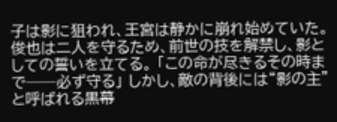子は影に狙われ、王宮は静かに崩れ始めていた。 俊也は二人を守るため、前世の技を解禁し、影としての誓いを立てる。 「この命が尽きるその時まで──必ず守る」 しかし、敵の背後には“影の主”と呼ばれる黒幕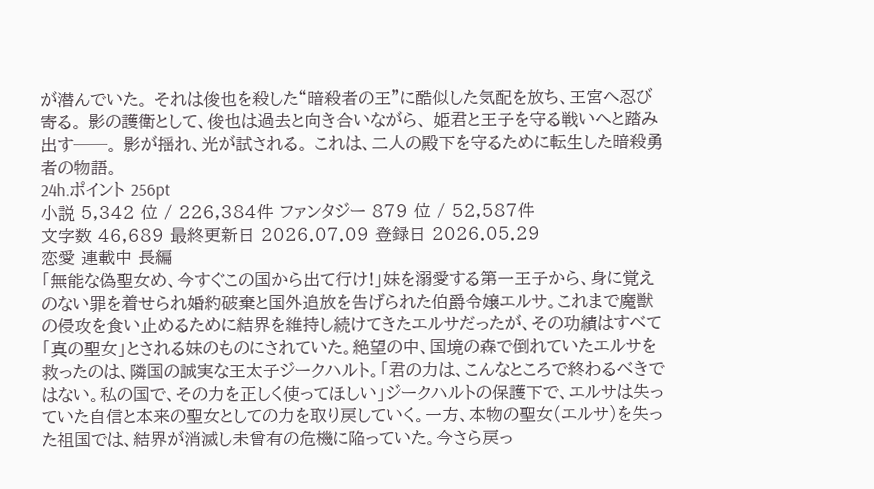が潜んでいた。 それは俊也を殺した“暗殺者の王”に酷似した気配を放ち、王宮へ忍び寄る。 影の護衛として、俊也は過去と向き合いながら、 姫君と王子を守る戦いへと踏み出す──。 影が揺れ、光が試される。 これは、二人の殿下を守るために転生した暗殺勇者の物語。
24h.ポイント 256pt
小説 5,342 位 / 226,384件 ファンタジー 879 位 / 52,587件
文字数 46,689 最終更新日 2026.07.09 登録日 2026.05.29
恋愛 連載中 長編
「無能な偽聖女め、今すぐこの国から出て行け!」妹を溺愛する第一王子から、身に覚えのない罪を着せられ婚約破棄と国外追放を告げられた伯爵令嬢エルサ。これまで魔獣の侵攻を食い止めるために結界を維持し続けてきたエルサだったが、その功績はすべて「真の聖女」とされる妹のものにされていた。絶望の中、国境の森で倒れていたエルサを救ったのは、隣国の誠実な王太子ジークハルト。「君の力は、こんなところで終わるべきではない。私の国で、その力を正しく使ってほしい」ジークハルトの保護下で、エルサは失っていた自信と本来の聖女としての力を取り戻していく。一方、本物の聖女(エルサ)を失った祖国では、結界が消滅し未曾有の危機に陥っていた。今さら戻っ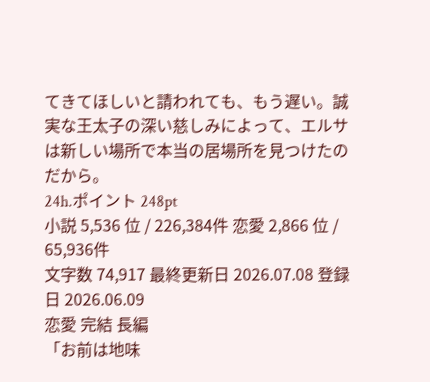てきてほしいと請われても、もう遅い。誠実な王太子の深い慈しみによって、エルサは新しい場所で本当の居場所を見つけたのだから。
24h.ポイント 248pt
小説 5,536 位 / 226,384件 恋愛 2,866 位 / 65,936件
文字数 74,917 最終更新日 2026.07.08 登録日 2026.06.09
恋愛 完結 長編
「お前は地味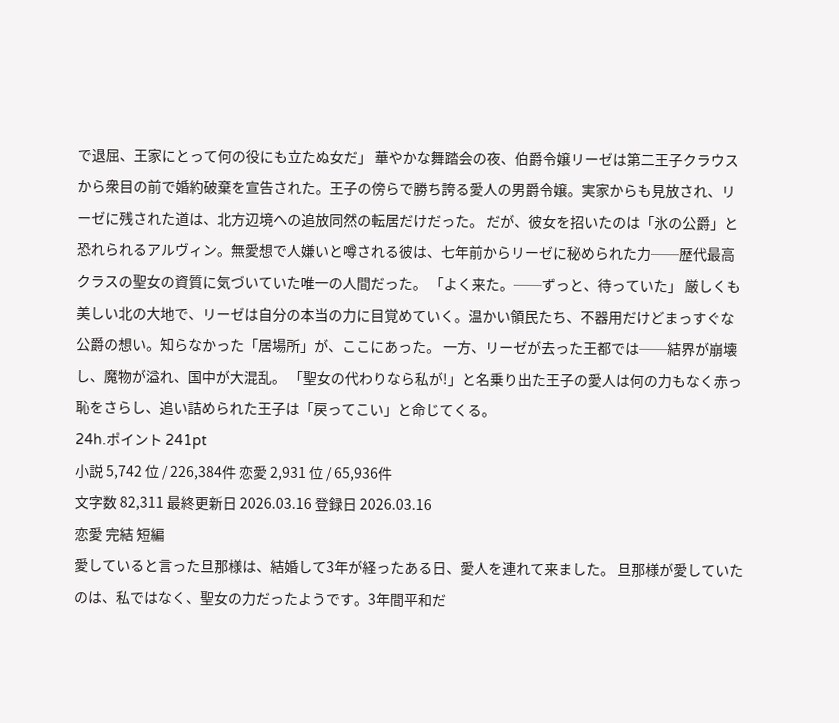で退屈、王家にとって何の役にも立たぬ女だ」 華やかな舞踏会の夜、伯爵令嬢リーゼは第二王子クラウスから衆目の前で婚約破棄を宣告された。王子の傍らで勝ち誇る愛人の男爵令嬢。実家からも見放され、リーゼに残された道は、北方辺境への追放同然の転居だけだった。 だが、彼女を招いたのは「氷の公爵」と恐れられるアルヴィン。無愛想で人嫌いと噂される彼は、七年前からリーゼに秘められた力──歴代最高クラスの聖女の資質に気づいていた唯一の人間だった。 「よく来た。──ずっと、待っていた」 厳しくも美しい北の大地で、リーゼは自分の本当の力に目覚めていく。温かい領民たち、不器用だけどまっすぐな公爵の想い。知らなかった「居場所」が、ここにあった。 一方、リーゼが去った王都では──結界が崩壊し、魔物が溢れ、国中が大混乱。 「聖女の代わりなら私が!」と名乗り出た王子の愛人は何の力もなく赤っ恥をさらし、追い詰められた王子は「戻ってこい」と命じてくる。
24h.ポイント 241pt
小説 5,742 位 / 226,384件 恋愛 2,931 位 / 65,936件
文字数 82,311 最終更新日 2026.03.16 登録日 2026.03.16
恋愛 完結 短編
愛していると言った旦那様は、結婚して3年が経ったある日、愛人を連れて来ました。 旦那様が愛していたのは、私ではなく、聖女の力だったようです。3年間平和だ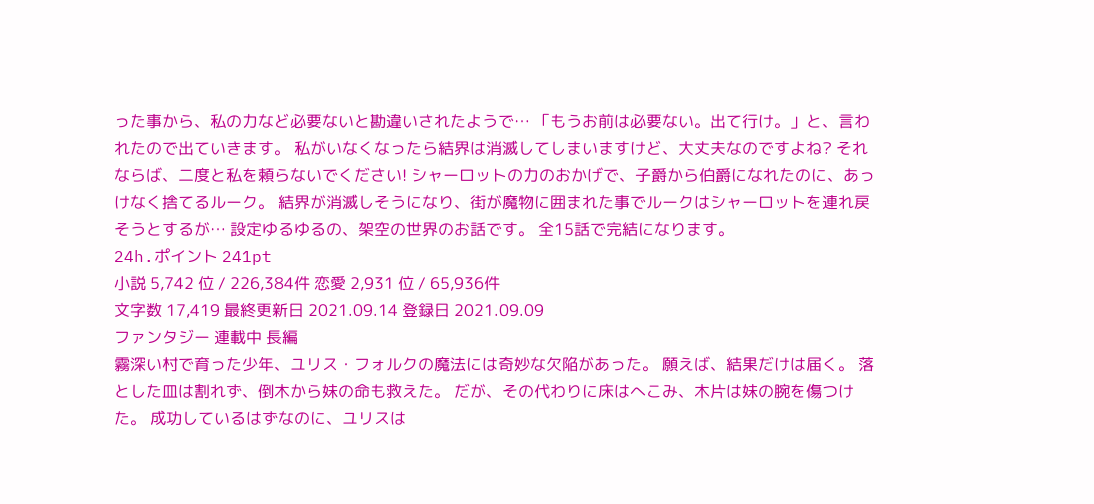った事から、私の力など必要ないと勘違いされたようで… 「もうお前は必要ない。出て行け。」と、言われたので出ていきます。 私がいなくなったら結界は消滅してしまいますけど、大丈夫なのですよね? それならば、二度と私を頼らないでください! シャーロットの力のおかげで、子爵から伯爵になれたのに、あっけなく捨てるルーク。 結界が消滅しそうになり、街が魔物に囲まれた事でルークはシャーロットを連れ戻そうとするが… 設定ゆるゆるの、架空の世界のお話です。 全15話で完結になります。
24h.ポイント 241pt
小説 5,742 位 / 226,384件 恋愛 2,931 位 / 65,936件
文字数 17,419 最終更新日 2021.09.14 登録日 2021.09.09
ファンタジー 連載中 長編
霧深い村で育った少年、ユリス・フォルクの魔法には奇妙な欠陥があった。 願えば、結果だけは届く。 落とした皿は割れず、倒木から妹の命も救えた。 だが、その代わりに床はへこみ、木片は妹の腕を傷つけた。 成功しているはずなのに、ユリスは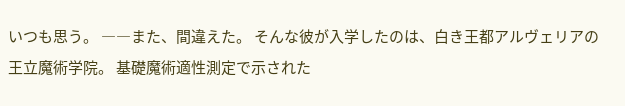いつも思う。 ――また、間違えた。 そんな彼が入学したのは、白き王都アルヴェリアの王立魔術学院。 基礎魔術適性測定で示された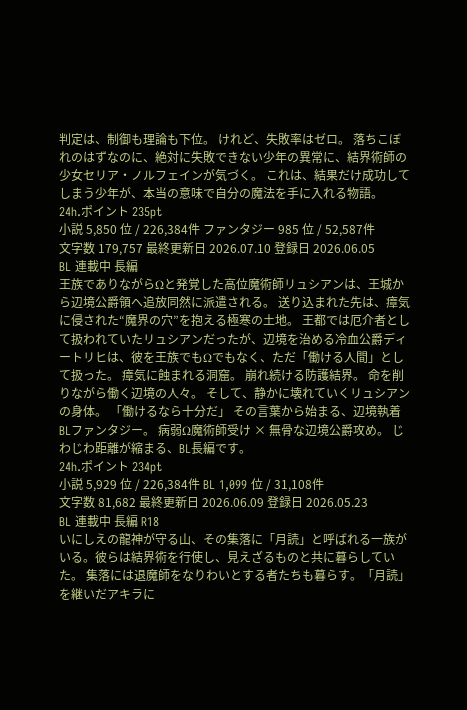判定は、制御も理論も下位。 けれど、失敗率はゼロ。 落ちこぼれのはずなのに、絶対に失敗できない少年の異常に、結界術師の少女セリア・ノルフェインが気づく。 これは、結果だけ成功してしまう少年が、本当の意味で自分の魔法を手に入れる物語。
24h.ポイント 235pt
小説 5,850 位 / 226,384件 ファンタジー 985 位 / 52,587件
文字数 179,757 最終更新日 2026.07.10 登録日 2026.06.05
BL 連載中 長編
王族でありながらΩと発覚した高位魔術師リュシアンは、王城から辺境公爵領へ追放同然に派遣される。 送り込まれた先は、瘴気に侵された“魔界の穴”を抱える極寒の土地。 王都では厄介者として扱われていたリュシアンだったが、辺境を治める冷血公爵ディートリヒは、彼を王族でもΩでもなく、ただ「働ける人間」として扱った。 瘴気に蝕まれる洞窟。 崩れ続ける防護結界。 命を削りながら働く辺境の人々。 そして、静かに壊れていくリュシアンの身体。 「働けるなら十分だ」 その言葉から始まる、辺境執着BLファンタジー。 病弱Ω魔術師受け × 無骨な辺境公爵攻め。 じわじわ距離が縮まる、BL長編です。
24h.ポイント 234pt
小説 5,929 位 / 226,384件 BL 1,099 位 / 31,108件
文字数 81,682 最終更新日 2026.06.09 登録日 2026.05.23
BL 連載中 長編 R18
いにしえの龍神が守る山、その集落に「月読」と呼ばれる一族がいる。彼らは結界術を行使し、見えざるものと共に暮らしていた。 集落には退魔師をなりわいとする者たちも暮らす。「月読」を継いだアキラに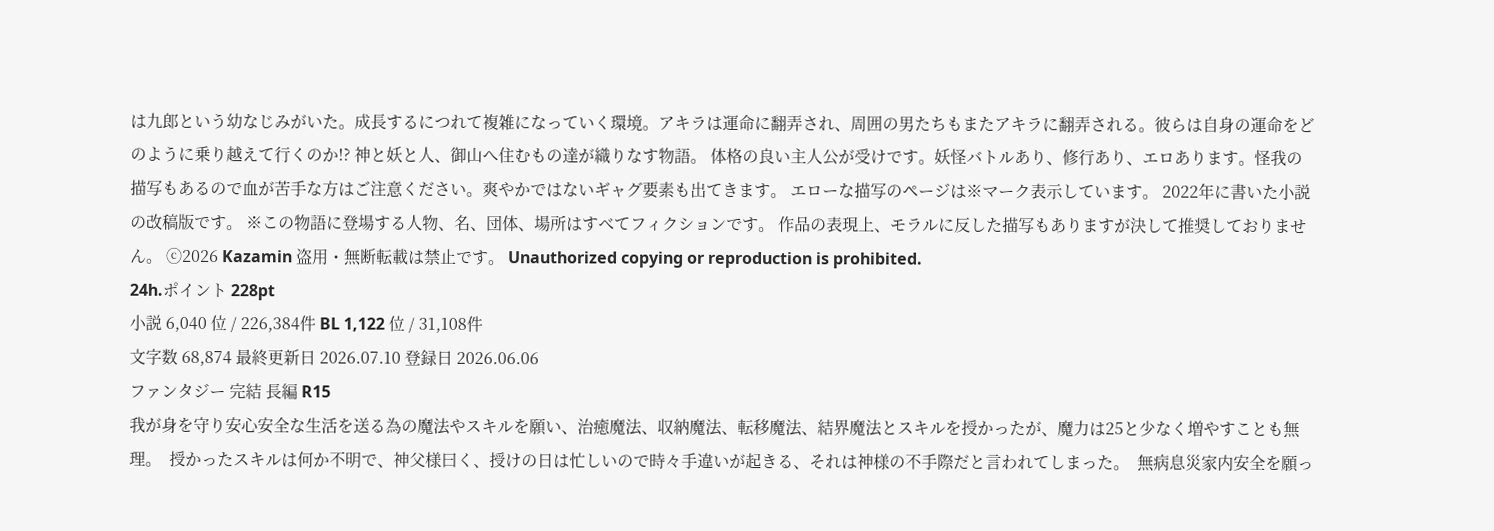は九郎という幼なじみがいた。成長するにつれて複雑になっていく環境。アキラは運命に翻弄され、周囲の男たちもまたアキラに翻弄される。彼らは自身の運命をどのように乗り越えて行くのか!? 神と妖と人、御山へ住むもの達が織りなす物語。 体格の良い主人公が受けです。妖怪バトルあり、修行あり、エロあります。怪我の描写もあるので血が苦手な方はご注意ください。爽やかではないギャグ要素も出てきます。 エローな描写のページは※マーク表示しています。 2022年に書いた小説の改稿版です。 ※この物語に登場する人物、名、団体、場所はすべてフィクションです。 作品の表現上、モラルに反した描写もありますが決して推奨しておりません。 ⓒ2026 Kazamin 盗用・無断転載は禁止です。 Unauthorized copying or reproduction is prohibited.
24h.ポイント 228pt
小説 6,040 位 / 226,384件 BL 1,122 位 / 31,108件
文字数 68,874 最終更新日 2026.07.10 登録日 2026.06.06
ファンタジー 完結 長編 R15
我が身を守り安心安全な生活を送る為の魔法やスキルを願い、治癒魔法、収納魔法、転移魔法、結界魔法とスキルを授かったが、魔力は25と少なく増やすことも無理。  授かったスキルは何か不明で、神父様曰く、授けの日は忙しいので時々手違いが起きる、それは神様の不手際だと言われてしまった。  無病息災家内安全を願っ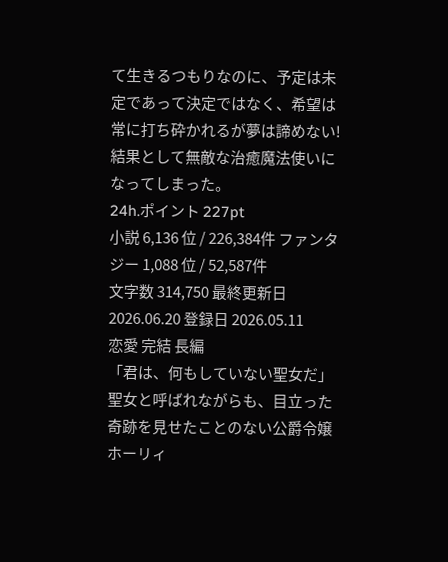て生きるつもりなのに、予定は未定であって決定ではなく、希望は常に打ち砕かれるが夢は諦めない!  結果として無敵な治癒魔法使いになってしまった。
24h.ポイント 227pt
小説 6,136 位 / 226,384件 ファンタジー 1,088 位 / 52,587件
文字数 314,750 最終更新日 2026.06.20 登録日 2026.05.11
恋愛 完結 長編
「君は、何もしていない聖女だ」 聖女と呼ばれながらも、目立った奇跡を見せたことのない公爵令嬢ホーリィ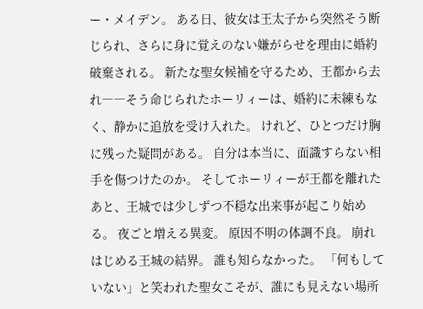ー・メイデン。 ある日、彼女は王太子から突然そう断じられ、さらに身に覚えのない嫌がらせを理由に婚約破棄される。 新たな聖女候補を守るため、王都から去れ――そう命じられたホーリィーは、婚約に未練もなく、静かに追放を受け入れた。 けれど、ひとつだけ胸に残った疑問がある。 自分は本当に、面識すらない相手を傷つけたのか。 そしてホーリィーが王都を離れたあと、王城では少しずつ不穏な出来事が起こり始める。 夜ごと増える異変。 原因不明の体調不良。 崩れはじめる王城の結界。 誰も知らなかった。 「何もしていない」と笑われた聖女こそが、誰にも見えない場所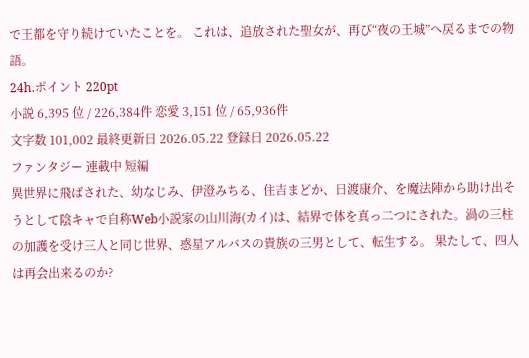で王都を守り続けていたことを。 これは、追放された聖女が、再び“夜の王城”へ戻るまでの物語。
24h.ポイント 220pt
小説 6,395 位 / 226,384件 恋愛 3,151 位 / 65,936件
文字数 101,002 最終更新日 2026.05.22 登録日 2026.05.22
ファンタジー 連載中 短編
異世界に飛ばされた、幼なじみ、伊澄みちる、住吉まどか、日渡康介、を魔法陣から助け出そうとして陰キャで自称Web小説家の山川海(カイ)は、結界で体を真っ二つにされた。渦の三柱の加護を受け三人と同じ世界、惑星アルバスの貴族の三男として、転生する。 果たして、四人は再会出来るのか?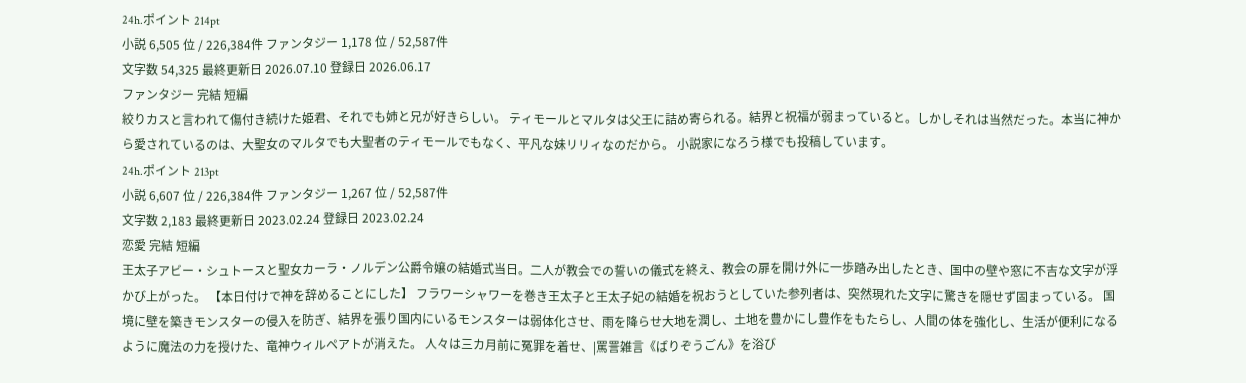24h.ポイント 214pt
小説 6,505 位 / 226,384件 ファンタジー 1,178 位 / 52,587件
文字数 54,325 最終更新日 2026.07.10 登録日 2026.06.17
ファンタジー 完結 短編
絞りカスと言われて傷付き続けた姫君、それでも姉と兄が好きらしい。 ティモールとマルタは父王に詰め寄られる。結界と祝福が弱まっていると。しかしそれは当然だった。本当に神から愛されているのは、大聖女のマルタでも大聖者のティモールでもなく、平凡な妹リリィなのだから。 小説家になろう様でも投稿しています。
24h.ポイント 213pt
小説 6,607 位 / 226,384件 ファンタジー 1,267 位 / 52,587件
文字数 2,183 最終更新日 2023.02.24 登録日 2023.02.24
恋愛 完結 短編
王太子アビー・シュトースと聖女カーラ・ノルデン公爵令嬢の結婚式当日。二人が教会での誓いの儀式を終え、教会の扉を開け外に一歩踏み出したとき、国中の壁や窓に不吉な文字が浮かび上がった。 【本日付けで神を辞めることにした】 フラワーシャワーを巻き王太子と王太子妃の結婚を祝おうとしていた参列者は、突然現れた文字に驚きを隠せず固まっている。 国境に壁を築きモンスターの侵入を防ぎ、結界を張り国内にいるモンスターは弱体化させ、雨を降らせ大地を潤し、土地を豊かにし豊作をもたらし、人間の体を強化し、生活が便利になるように魔法の力を授けた、竜神ウィルペアトが消えた。 人々は三カ月前に冤罪を着せ、|罵詈雑言《ばりぞうごん》を浴び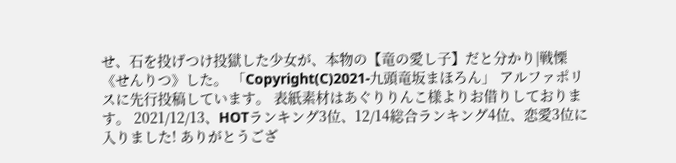せ、石を投げつけ投獄した少女が、本物の【竜の愛し子】だと分かり|戦慄《せんりつ》した。 「Copyright(C)2021-九頭竜坂まほろん」 アルファポリスに先行投稿しています。 表紙素材はあぐりりんこ様よりお借りしております。 2021/12/13、HOTランキング3位、12/14総合ランキング4位、恋愛3位に入りました! ありがとうござ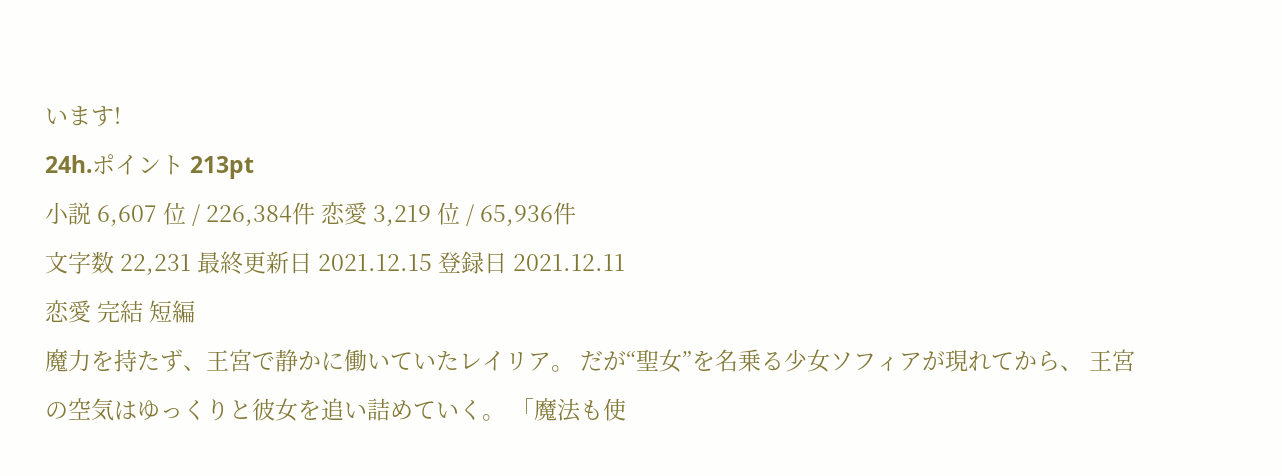います!
24h.ポイント 213pt
小説 6,607 位 / 226,384件 恋愛 3,219 位 / 65,936件
文字数 22,231 最終更新日 2021.12.15 登録日 2021.12.11
恋愛 完結 短編
魔力を持たず、王宮で静かに働いていたレイリア。 だが“聖女”を名乗る少女ソフィアが現れてから、 王宮の空気はゆっくりと彼女を追い詰めていく。 「魔法も使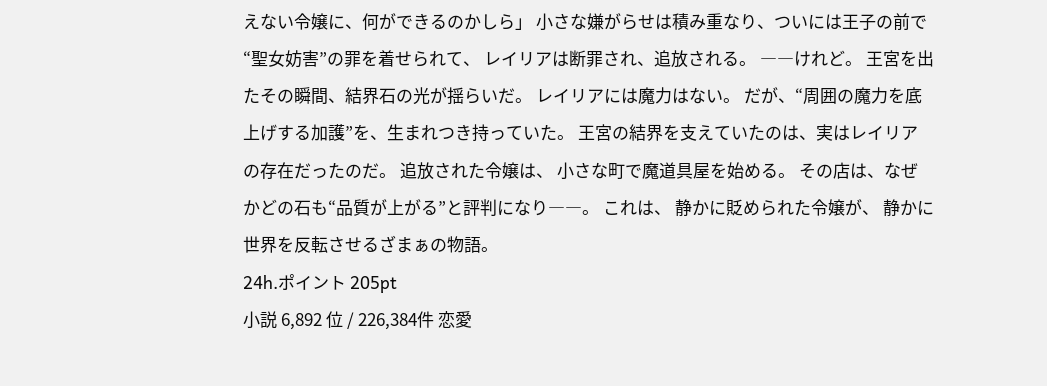えない令嬢に、何ができるのかしら」 小さな嫌がらせは積み重なり、ついには王子の前で“聖女妨害”の罪を着せられて、 レイリアは断罪され、追放される。 ――けれど。 王宮を出たその瞬間、結界石の光が揺らいだ。 レイリアには魔力はない。 だが、“周囲の魔力を底上げする加護”を、生まれつき持っていた。 王宮の結界を支えていたのは、実はレイリアの存在だったのだ。 追放された令嬢は、 小さな町で魔道具屋を始める。 その店は、なぜかどの石も“品質が上がる”と評判になり――。 これは、 静かに貶められた令嬢が、 静かに世界を反転させるざまぁの物語。
24h.ポイント 205pt
小説 6,892 位 / 226,384件 恋愛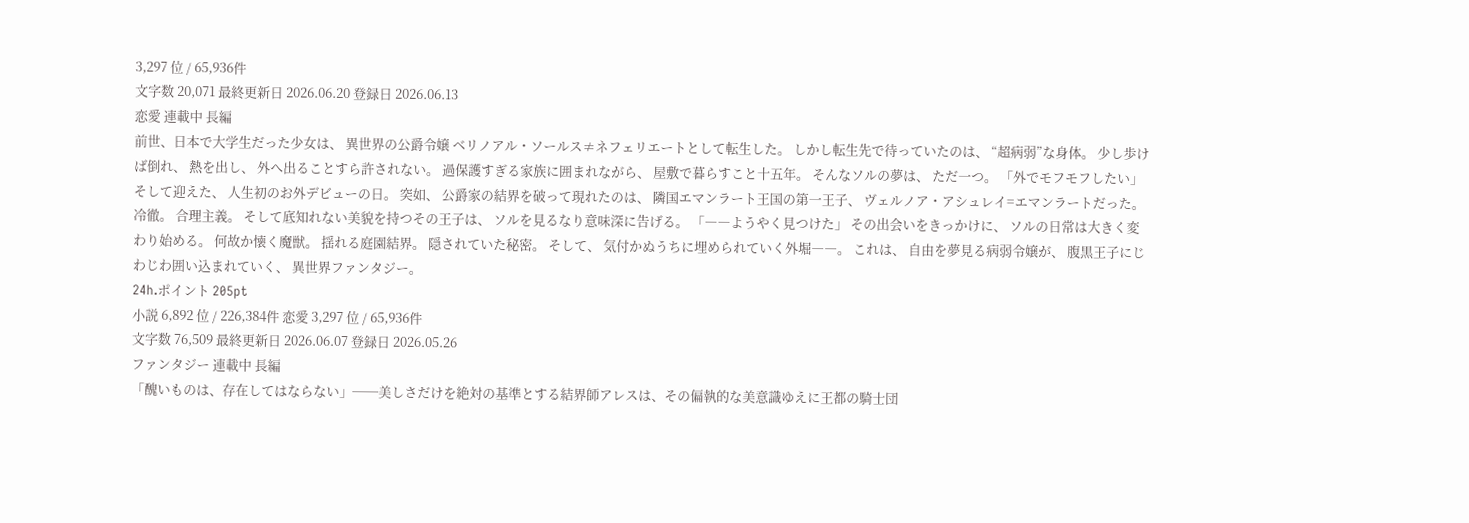3,297 位 / 65,936件
文字数 20,071 最終更新日 2026.06.20 登録日 2026.06.13
恋愛 連載中 長編
前世、日本で大学生だった少女は、 異世界の公爵令嬢 ベリノアル・ソールス≠ネフェリエートとして転生した。 しかし転生先で待っていたのは、 “超病弱”な身体。 少し歩けば倒れ、 熱を出し、 外へ出ることすら許されない。 過保護すぎる家族に囲まれながら、 屋敷で暮らすこと十五年。 そんなソルの夢は、 ただ一つ。 「外でモフモフしたい」 そして迎えた、 人生初のお外デビューの日。 突如、 公爵家の結界を破って現れたのは、 隣国エマンラート王国の第一王子、 ヴェルノア・アシュレイ=エマンラートだった。 冷徹。 合理主義。 そして底知れない美貌を持つその王子は、 ソルを見るなり意味深に告げる。 「――ようやく見つけた」 その出会いをきっかけに、 ソルの日常は大きく変わり始める。 何故か懐く魔獣。 揺れる庭園結界。 隠されていた秘密。 そして、 気付かぬうちに埋められていく外堀――。 これは、 自由を夢見る病弱令嬢が、 腹黒王子にじわじわ囲い込まれていく、 異世界ファンタジー。
24h.ポイント 205pt
小説 6,892 位 / 226,384件 恋愛 3,297 位 / 65,936件
文字数 76,509 最終更新日 2026.06.07 登録日 2026.05.26
ファンタジー 連載中 長編
「醜いものは、存在してはならない」──美しさだけを絶対の基準とする結界師アレスは、その偏執的な美意識ゆえに王都の騎士団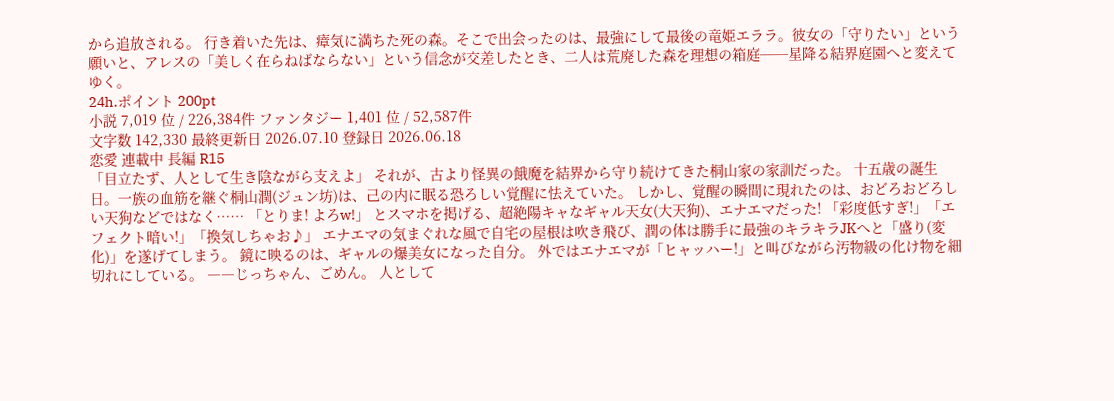から追放される。 行き着いた先は、瘴気に満ちた死の森。そこで出会ったのは、最強にして最後の竜姫エララ。彼女の「守りたい」という願いと、アレスの「美しく在らねばならない」という信念が交差したとき、二人は荒廃した森を理想の箱庭──星降る結界庭園へと変えてゆく。
24h.ポイント 200pt
小説 7,019 位 / 226,384件 ファンタジー 1,401 位 / 52,587件
文字数 142,330 最終更新日 2026.07.10 登録日 2026.06.18
恋愛 連載中 長編 R15
「目立たず、人として生き陰ながら支えよ」 それが、古より怪異の餓魔を結界から守り続けてきた桐山家の家訓だった。 十五歳の誕生日。一族の血筋を継ぐ桐山潤(ジュン坊)は、己の内に眠る恐ろしい覚醒に怯えていた。 しかし、覚醒の瞬間に現れたのは、おどろおどろしい天狗などではなく…… 「とりま! よろw!」 とスマホを掲げる、超絶陽キャなギャル天女(大天狗)、エナエマだった! 「彩度低すぎ!」「エフェクト暗い!」「換気しちゃお♪」 エナエマの気まぐれな風で自宅の屋根は吹き飛び、潤の体は勝手に最強のキラキラJKへと「盛り(変化)」を遂げてしまう。 鏡に映るのは、ギャルの爆美女になった自分。 外ではエナエマが「ヒャッハー!」と叫びながら汚物級の化け物を細切れにしている。 ――じっちゃん、ごめん。 人として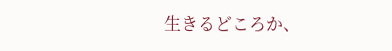生きるどころか、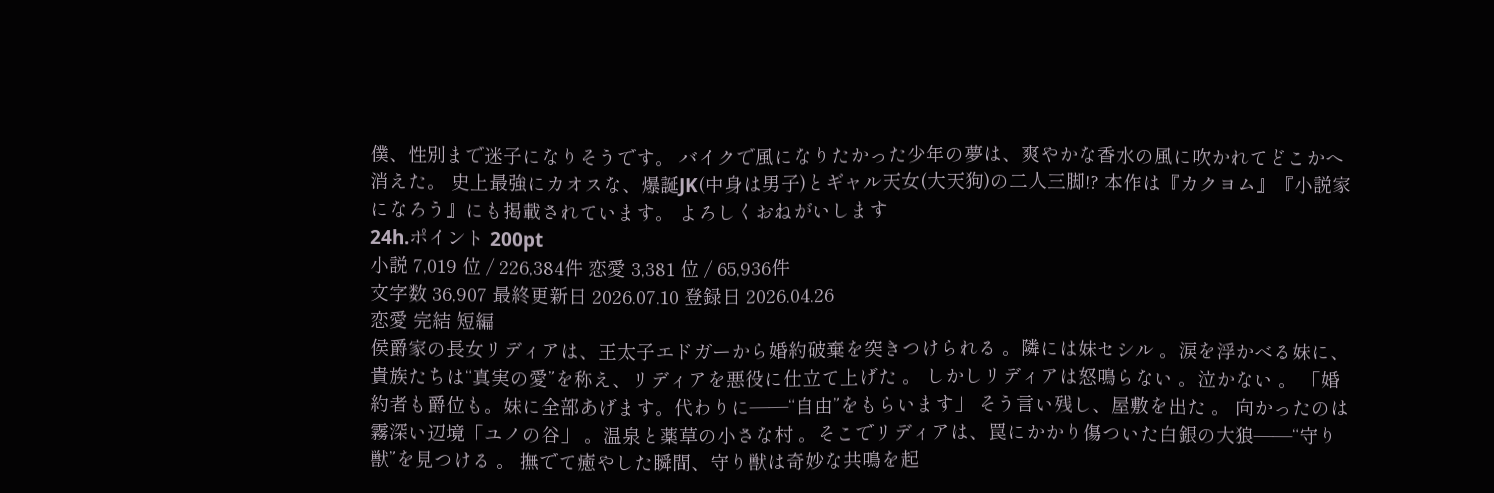僕、性別まで迷子になりそうです。 バイクで風になりたかった少年の夢は、爽やかな香水の風に吹かれてどこかへ消えた。 史上最強にカオスな、爆誕JK(中身は男子)とギャル天女(大天狗)の二人三脚!? 本作は『カクヨム』『小説家になろう』にも掲載されています。 よろしくおねがいします
24h.ポイント 200pt
小説 7,019 位 / 226,384件 恋愛 3,381 位 / 65,936件
文字数 36,907 最終更新日 2026.07.10 登録日 2026.04.26
恋愛 完結 短編
侯爵家の長女リディアは、王太子エドガーから婚約破棄を突きつけられる 。隣には妹セシル 。涙を浮かべる妹に、貴族たちは“真実の愛”を称え、リディアを悪役に仕立て上げた 。 しかしリディアは怒鳴らない 。泣かない 。 「婚約者も爵位も。妹に全部あげます。代わりに――“自由”をもらいます」 そう言い残し、屋敷を出た 。 向かったのは霧深い辺境「ユノの谷」 。温泉と薬草の小さな村 。そこでリディアは、罠にかかり傷ついた白銀の大狼――“守り獣”を見つける 。 撫でて癒やした瞬間、守り獣は奇妙な共鳴を起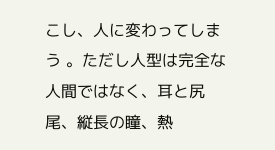こし、人に変わってしまう 。ただし人型は完全な人間ではなく、耳と尻尾、縦長の瞳、熱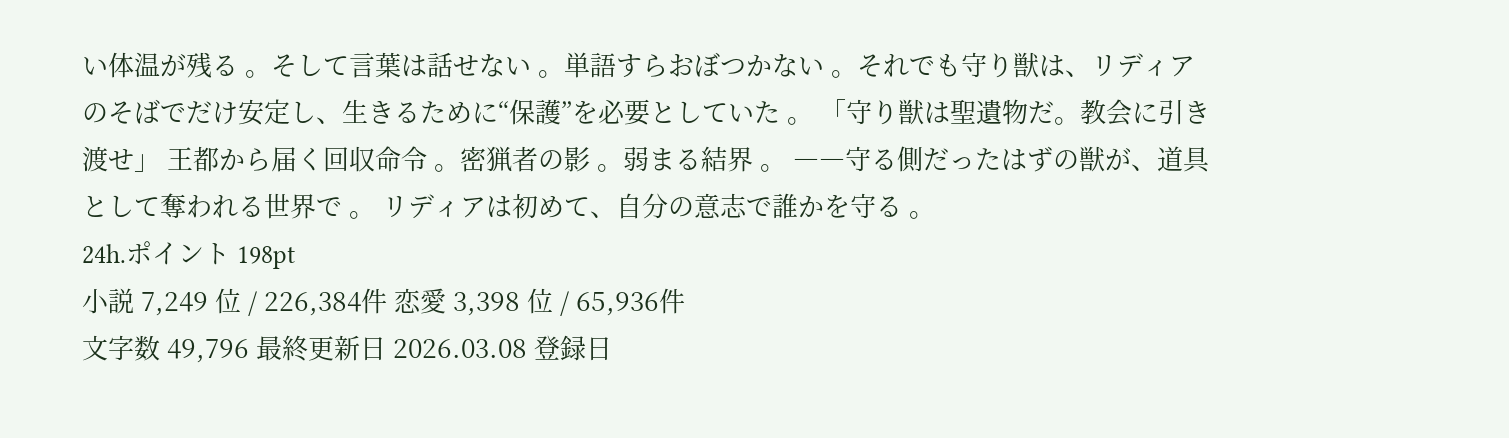い体温が残る 。そして言葉は話せない 。単語すらおぼつかない 。それでも守り獣は、リディアのそばでだけ安定し、生きるために“保護”を必要としていた 。 「守り獣は聖遺物だ。教会に引き渡せ」 王都から届く回収命令 。密猟者の影 。弱まる結界 。 ――守る側だったはずの獣が、道具として奪われる世界で 。 リディアは初めて、自分の意志で誰かを守る 。
24h.ポイント 198pt
小説 7,249 位 / 226,384件 恋愛 3,398 位 / 65,936件
文字数 49,796 最終更新日 2026.03.08 登録日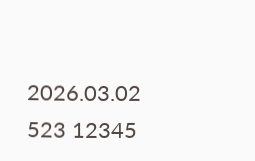2026.03.02
523 12345